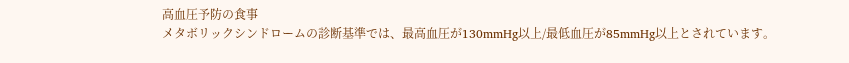高血圧予防の食事
メタボリックシンドロームの診断基準では、最高血圧が130mmHg以上/最低血圧が85mmHg以上とされています。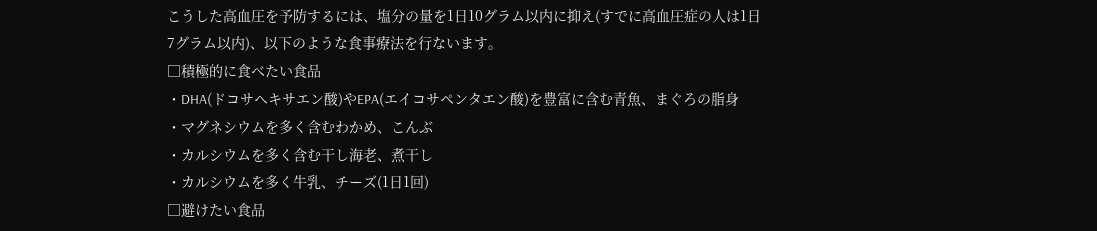こうした高血圧を予防するには、塩分の量を1日10グラム以内に抑え(すでに高血圧症の人は1日7グラム以内)、以下のような食事療法を行ないます。
□積極的に食べたい食品
・DHA(ドコサヘキサエン酸)やEPA(エイコサペンタエン酸)を豊富に含む青魚、まぐろの脂身
・マグネシウムを多く含むわかめ、こんぶ
・カルシウムを多く含む干し海老、煮干し
・カルシウムを多く牛乳、チーズ(1日1回)
□避けたい食品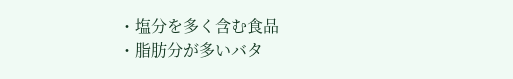・塩分を多く含む食品
・脂肪分が多いバタ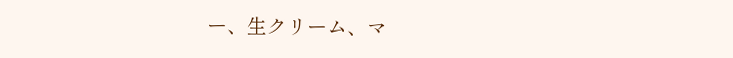ー、生クリーム、マ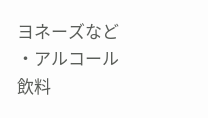ヨネーズなど
・アルコール飲料